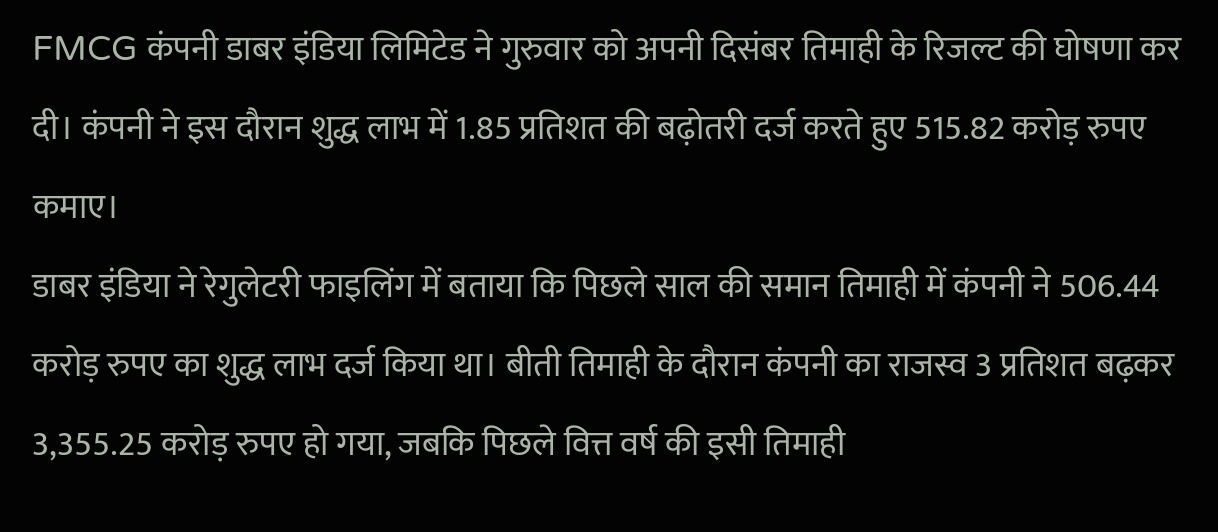FMCG कंपनी डाबर इंडिया लिमिटेड ने गुरुवार को अपनी दिसंबर तिमाही के रिजल्ट की घोषणा कर दी। कंपनी ने इस दौरान शुद्ध लाभ में 1.85 प्रतिशत की बढ़ोतरी दर्ज करते हुए 515.82 करोड़ रुपए कमाए।
डाबर इंडिया ने रेगुलेटरी फाइलिंग में बताया कि पिछले साल की समान तिमाही में कंपनी ने 506.44 करोड़ रुपए का शुद्ध लाभ दर्ज किया था। बीती तिमाही के दौरान कंपनी का राजस्व 3 प्रतिशत बढ़कर 3,355.25 करोड़ रुपए हो गया, जबकि पिछले वित्त वर्ष की इसी तिमाही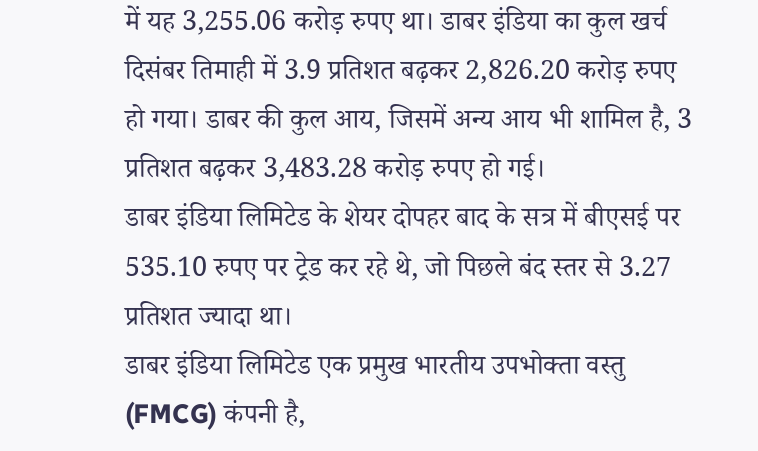में यह 3,255.06 करोड़ रुपए था। डाबर इंडिया का कुल खर्च दिसंबर तिमाही में 3.9 प्रतिशत बढ़कर 2,826.20 करोड़ रुपए हो गया। डाबर की कुल आय, जिसमें अन्य आय भी शामिल है, 3 प्रतिशत बढ़कर 3,483.28 करोड़ रुपए हो गई।
डाबर इंडिया लिमिटेड के शेयर दोपहर बाद के सत्र में बीएसई पर 535.10 रुपए पर ट्रेड कर रहे थे, जो पिछले बंद स्तर से 3.27 प्रतिशत ज्यादा था।
डाबर इंडिया लिमिटेड एक प्रमुख भारतीय उपभोक्ता वस्तु (FMCG) कंपनी है,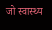जो स्वास्थ्य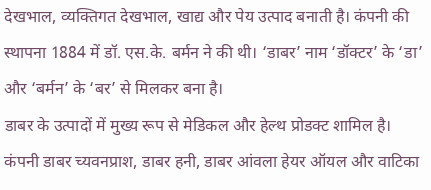देखभाल, व्यक्तिगत देखभाल, खाद्य और पेय उत्पाद बनाती है। कंपनी की स्थापना 1884 में डॉ. एस.के. बर्मन ने की थी। ‘डाबर’ नाम ‘डॉक्टर’ के ‘डा’ और ‘बर्मन’ के ‘बर’ से मिलकर बना है।
डाबर के उत्पादों में मुख्य रूप से मेडिकल और हेल्थ प्रोडक्ट शामिल है। कंपनी डाबर च्यवनप्राश, डाबर हनी, डाबर आंवला हेयर ऑयल और वाटिका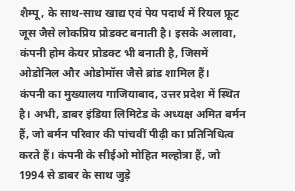शैम्पू, के साथ-साथ खाद्य एवं पेय पदार्थ में रियल फ्रूट जूस जैसे लोकप्रिय प्रोडक्ट बनाती है। इसके अलावा, कंपनी होम केयर प्रोडक्ट भी बनाती है, जिसमें ओडोनिल और ओडोमॉस जैसे ब्रांड शामिल हैं।
कंपनी का मुख्यालय गाजियाबाद, उत्तर प्रदेश में स्थित है। अभी, डाबर इंडिया लिमिटेड के अध्यक्ष अमित बर्मन हैं, जो बर्मन परिवार की पांचवीं पीढ़ी का प्रतिनिधित्व करते हैं। कंपनी के सीईओ मोहित मल्होत्रा हैं, जो 1994 से डाबर के साथ जुड़े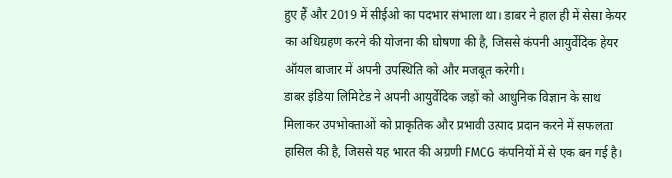हुए हैं और 2019 में सीईओ का पदभार संभाला था। डाबर ने हाल ही में सेसा केयर का अधिग्रहण करने की योजना की घोषणा की है, जिससे कंपनी आयुर्वेदिक हेयर ऑयल बाजार में अपनी उपस्थिति को और मजबूत करेगी।
डाबर इंडिया लिमिटेड ने अपनी आयुर्वेदिक जड़ों को आधुनिक विज्ञान के साथ मिलाकर उपभोक्ताओं को प्राकृतिक और प्रभावी उत्पाद प्रदान करने में सफलता हासिल की है, जिससे यह भारत की अग्रणी FMCG कंपनियों में से एक बन गई है।